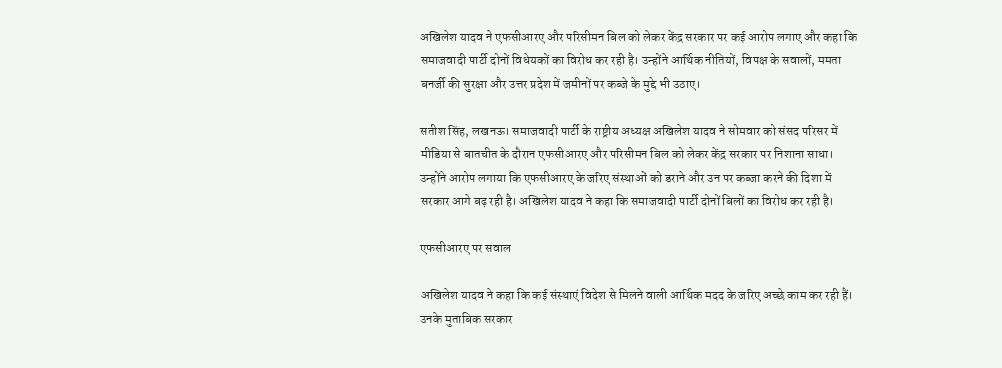अखिलेश यादव ने एफसीआरए और परिसीमन बिल को लेकर केंद्र सरकार पर कई आरोप लगाए और कहा कि समाजवादी पार्टी दोनों विधेयकों का विरोध कर रही है। उन्होंने आर्थिक नीतियों, विपक्ष के सवालों, ममता बनर्जी की सुरक्षा और उत्तर प्रदेश में जमीनों पर कब्जे के मुद्दे भी उठाए।

सतीश सिंह, लखनऊ। समाजवादी पार्टी के राष्ट्रीय अध्यक्ष अखिलेश यादव ने सोमवार को संसद परिसर में मीडिया से बातचीत के दौरान एफसीआरए और परिसीमन बिल को लेकर केंद्र सरकार पर निशाना साधा। उन्होंने आरोप लगाया कि एफसीआरए के जरिए संस्थाओं को डराने और उन पर कब्जा करने की दिशा में सरकार आगे बढ़ रही है। अखिलेश यादव ने कहा कि समाजवादी पार्टी दोनों बिलों का विरोध कर रही है।

एफसीआरए पर सवाल

अखिलेश यादव ने कहा कि कई संस्थाएं विदेश से मिलने वाली आर्थिक मदद के जरिए अच्छे काम कर रही हैं। उनके मुताबिक सरकार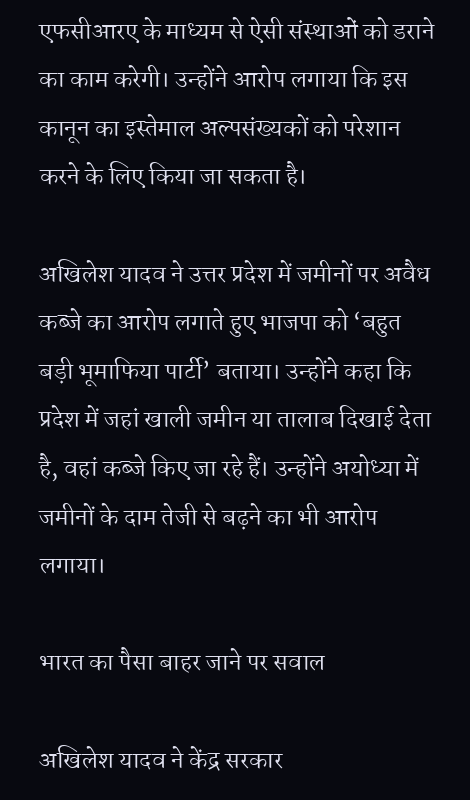एफसीआरए के माध्यम से ऐसी संस्थाओं को डराने का काम करेगी। उन्होंने आरोप लगाया कि इस कानून का इस्तेमाल अल्पसंख्यकों को परेशान करने के लिए किया जा सकता है।

अखिलेश यादव ने उत्तर प्रदेश में जमीनों पर अवैध कब्जे का आरोप लगाते हुए भाजपा को ‘बहुत बड़ी भूमाफिया पार्टी’ बताया। उन्होंने कहा कि प्रदेश में जहां खाली जमीन या तालाब दिखाई देता है, वहां कब्जे किए जा रहे हैं। उन्होंने अयोध्या में जमीनों के दाम तेजी से बढ़ने का भी आरोप लगाया।

भारत का पैसा बाहर जाने पर सवाल

अखिलेश यादव ने केंद्र सरकार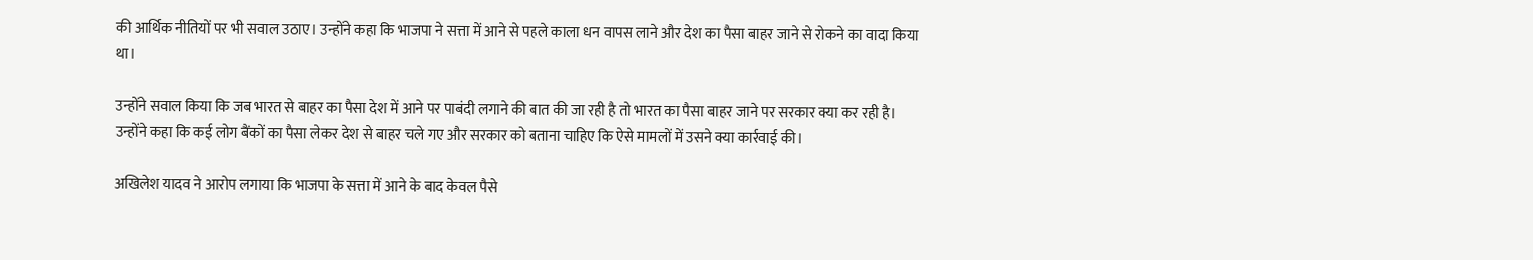की आर्थिक नीतियों पर भी सवाल उठाए। उन्होंने कहा कि भाजपा ने सत्ता में आने से पहले काला धन वापस लाने और देश का पैसा बाहर जाने से रोकने का वादा किया था।

उन्होंने सवाल किया कि जब भारत से बाहर का पैसा देश में आने पर पाबंदी लगाने की बात की जा रही है तो भारत का पैसा बाहर जाने पर सरकार क्या कर रही है। उन्होंने कहा कि कई लोग बैंकों का पैसा लेकर देश से बाहर चले गए और सरकार को बताना चाहिए कि ऐसे मामलों में उसने क्या कार्रवाई की।

अखिलेश यादव ने आरोप लगाया कि भाजपा के सत्ता में आने के बाद केवल पैसे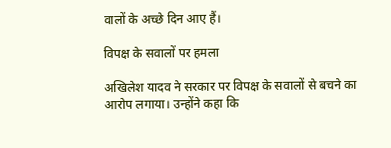वालों के अच्छे दिन आए हैं।

विपक्ष के सवालों पर हमला

अखिलेश यादव ने सरकार पर विपक्ष के सवालों से बचने का आरोप लगाया। उन्होंने कहा कि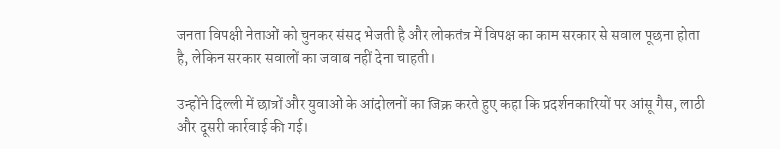जनता विपक्षी नेताओं को चुनकर संसद भेजती है और लोकतंत्र में विपक्ष का काम सरकार से सवाल पूछना होता है, लेकिन सरकार सवालों का जवाब नहीं देना चाहती।

उन्होंने दिल्ली में छात्रों और युवाओं के आंदोलनों का जिक्र करते हुए कहा कि प्रदर्शनकारियों पर आंसू गैस, लाठी और दूसरी कार्रवाई की गई।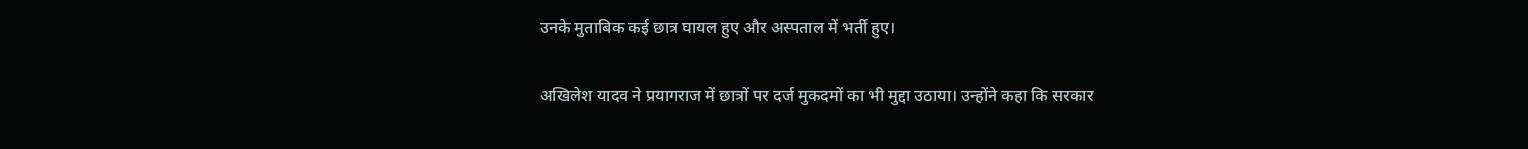उनके मुताबिक कई छात्र घायल हुए और अस्पताल में भर्ती हुए।

अखिलेश यादव ने प्रयागराज में छात्रों पर दर्ज मुकदमों का भी मुद्दा उठाया। उन्होंने कहा कि सरकार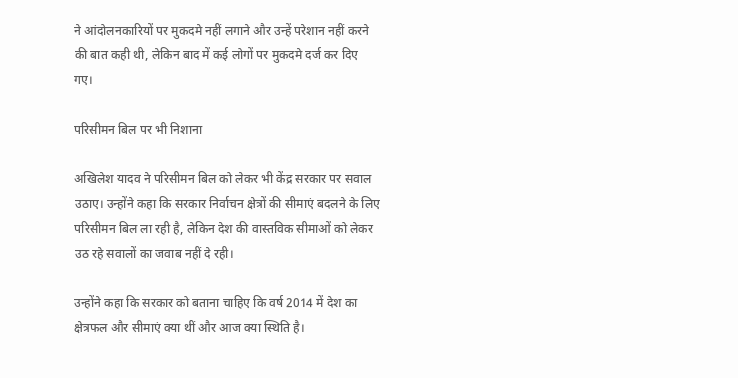ने आंदोलनकारियों पर मुकदमे नहीं लगाने और उन्हें परेशान नहीं करने की बात कही थी, लेकिन बाद में कई लोगों पर मुकदमे दर्ज कर दिए गए।

परिसीमन बिल पर भी निशाना

अखिलेश यादव ने परिसीमन बिल को लेकर भी केंद्र सरकार पर सवाल उठाए। उन्होंने कहा कि सरकार निर्वाचन क्षेत्रों की सीमाएं बदलने के लिए परिसीमन बिल ला रही है, लेकिन देश की वास्तविक सीमाओं को लेकर उठ रहे सवालों का जवाब नहीं दे रही।

उन्होंने कहा कि सरकार को बताना चाहिए कि वर्ष 2014 में देश का क्षेत्रफल और सीमाएं क्या थीं और आज क्या स्थिति है।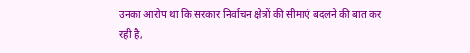उनका आरोप था कि सरकार निर्वाचन क्षेत्रों की सीमाएं बदलने की बात कर रही है,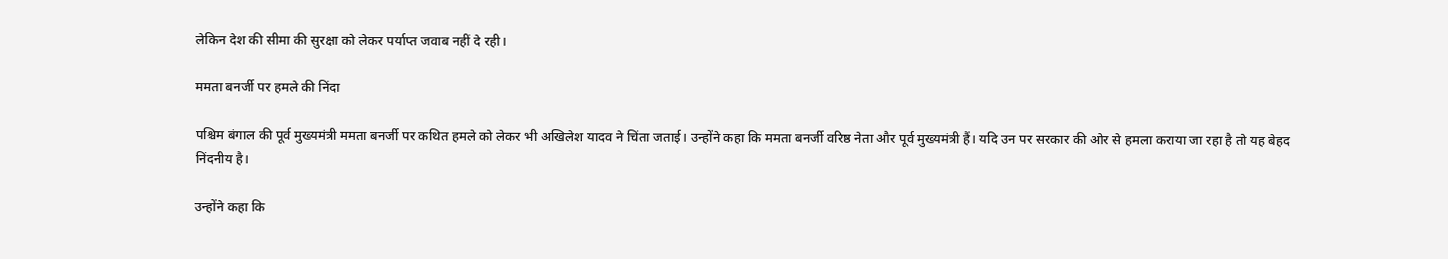लेकिन देश की सीमा की सुरक्षा को लेकर पर्याप्त जवाब नहीं दे रही।

ममता बनर्जी पर हमले की निंदा

पश्चिम बंगाल की पूर्व मुख्यमंत्री ममता बनर्जी पर कथित हमले को लेकर भी अखिलेश यादव ने चिंता जताई। उन्होंने कहा कि ममता बनर्जी वरिष्ठ नेता और पूर्व मुख्यमंत्री हैं। यदि उन पर सरकार की ओर से हमला कराया जा रहा है तो यह बेहद निंदनीय है।

उन्होंने कहा कि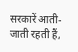सरकारें आती-जाती रहती हैं,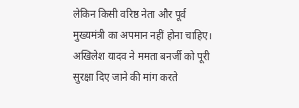लेकिन किसी वरिष्ठ नेता और पूर्व मुख्यमंत्री का अपमान नहीं होना चाहिए। अखिलेश यादव ने ममता बनर्जी को पूरी सुरक्षा दिए जाने की मांग करते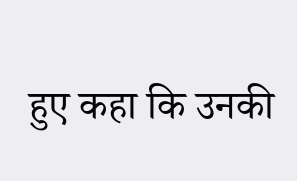हुए कहा कि उनकी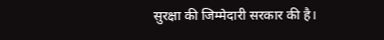सुरक्षा की जिम्मेदारी सरकार की है।